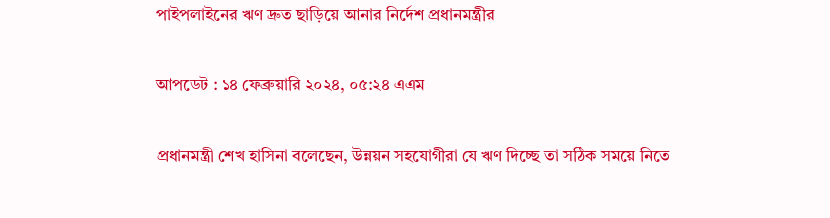পাইপলাইনের ঋণ দ্রুত ছাড়িয়ে আনার নির্দেশ প্রধানমন্ত্রীর

আপডেট : ১৪ ফেব্রুয়ারি ২০২৪, ০৫:২৪ এএম

প্রধানমন্ত্রী শেখ হাসিনা বলেছেন, উন্নয়ন সহযোগীরা যে ঋণ দিচ্ছে তা সঠিক সময়ে নিতে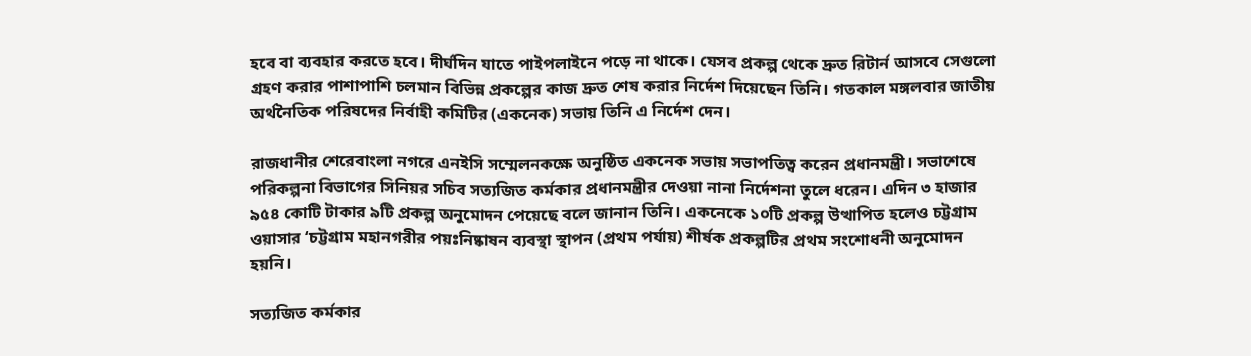হবে বা ব্যবহার করতে হবে। দীর্ঘদিন যাতে পাইপলাইনে পড়ে না থাকে। যেসব প্রকল্প থেকে দ্রুত রিটার্ন আসবে সেগুলো গ্রহণ করার পাশাপাশি চলমান বিভিন্ন প্রকল্পের কাজ দ্রুত শেষ করার নির্দেশ দিয়েছেন তিনি। গতকাল মঙ্গলবার জাতীয় অর্থনৈতিক পরিষদের নির্বাহী কমিটির (একনেক) সভায় তিনি এ নির্দেশ দেন।

রাজধানীর শেরেবাংলা নগরে এনইসি সম্মেলনকক্ষে অনুষ্ঠিত একনেক সভায় সভাপতিত্ব করেন প্রধানমন্ত্রী। সভাশেষে পরিকল্পনা বিভাগের সিনিয়র সচিব সত্যজিত কর্মকার প্রধানমন্ত্রীর দেওয়া নানা নির্দেশনা তুলে ধরেন। এদিন ৩ হাজার ৯৫৪ কোটি টাকার ৯টি প্রকল্প অনুমোদন পেয়েছে বলে জানান তিনি। একনেকে ১০টি প্রকল্প উত্থাপিত হলেও চট্টগ্রাম ওয়াসার ‘চট্টগ্রাম মহানগরীর পয়ঃনিষ্কাষন ব্যবস্থা স্থাপন (প্রথম পর্যায়) শীর্ষক প্রকল্পটির প্রথম সংশোধনী অনুমোদন হয়নি।

সত্যজিত কর্মকার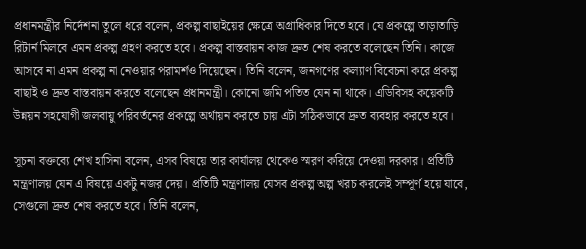প্রধানমন্ত্রীর নির্দেশনা তুলে ধরে বলেন, প্রকল্প বাছাইয়ের ক্ষেত্রে অগ্রাধিকার দিতে হবে। যে প্রকল্পে তাড়াতাড়ি রিটার্ন মিলবে এমন প্রকল্প গ্রহণ করতে হবে। প্রকল্প বাস্তবায়ন কাজ দ্রুত শেষ করতে বলেছেন তিনি। কাজে আসবে না এমন প্রকল্প না নেওয়ার পরামর্শও দিয়েছেন। তিনি বলেন, জনগণের কল্যাণ বিবেচনা করে প্রকল্প বাছাই ও দ্রুত বাস্তবায়ন করতে বলেছেন প্রধানমন্ত্রী। কোনো জমি পতিত যেন না থাকে। এডিবিসহ কয়েকটি উন্নয়ন সহযোগী জলবায়ু পরিবর্তনের প্রকল্পে অর্থায়ন করতে চায় এটা সঠিকভাবে দ্রুত ব্যবহার করতে হবে।

সূচনা বক্তব্যে শেখ হাসিনা বলেন, এসব বিষয়ে তার কার্যালয় থেকেও স্মরণ করিয়ে দেওয়া দরকার। প্রতিটি মন্ত্রণালয় যেন এ বিষয়ে একটু নজর দেয়। প্রতিটি মন্ত্রণালয় যেসব প্রকল্প অল্প খরচ করলেই সম্পূর্ণ হয়ে যাবে, সেগুলো দ্রুত শেষ করতে হবে। তিনি বলেন,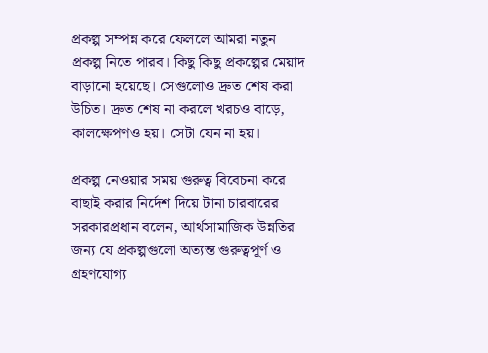প্রকল্প সম্পন্ন করে ফেললে আমরা নতুন প্রকল্প নিতে পারব। কিছু কিছু প্রকল্পের মেয়াদ বাড়ানো হয়েছে। সেগুলোও দ্রুত শেষ করা উচিত। দ্রুত শেষ না করলে খরচও বাড়ে, কালক্ষেপণও হয়। সেটা যেন না হয়।

প্রকল্প নেওয়ার সময় গুরুত্ব বিবেচনা করে বাছাই করার নির্দেশ দিয়ে টানা চারবারের সরকারপ্রধান বলেন, আর্থসামাজিক উন্নতির জন্য যে প্রকল্পগুলো অত্যন্ত গুরুত্বপূর্ণ ও গ্রহণযোগ্য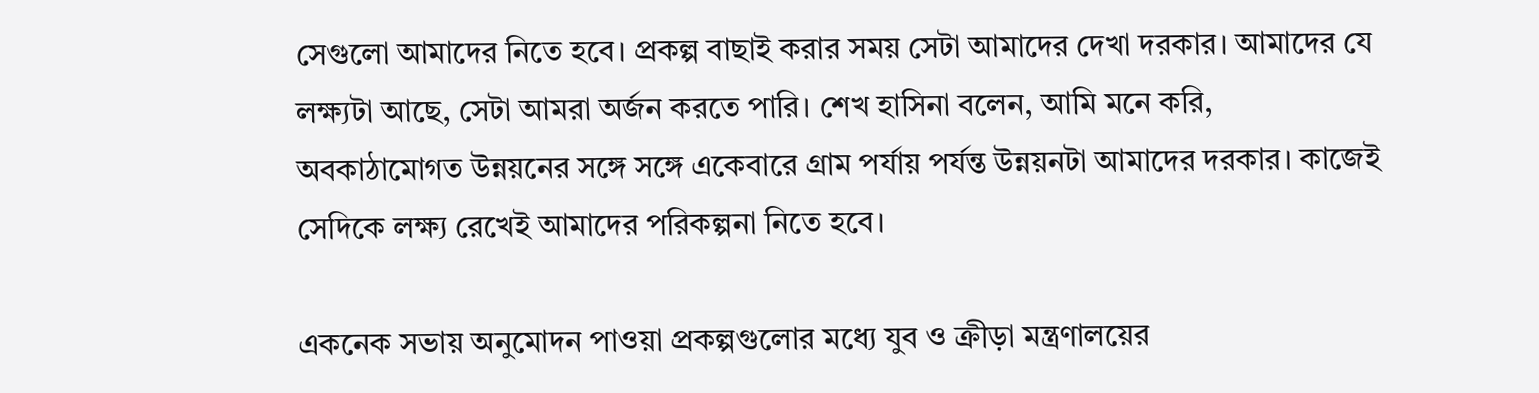সেগুলো আমাদের নিতে হবে। প্রকল্প বাছাই করার সময় সেটা আমাদের দেখা দরকার। আমাদের যে লক্ষ্যটা আছে, সেটা আমরা অর্জন করতে পারি। শেখ হাসিনা বলেন, আমি মনে করি, অবকাঠামোগত উন্নয়নের সঙ্গে সঙ্গে একেবারে গ্রাম পর্যায় পর্যন্ত উন্নয়নটা আমাদের দরকার। কাজেই সেদিকে লক্ষ্য রেখেই আমাদের পরিকল্পনা নিতে হবে।

একনেক সভায় অনুমোদন পাওয়া প্রকল্পগুলোর মধ্যে যুব ও ক্রীড়া মন্ত্রণালয়ের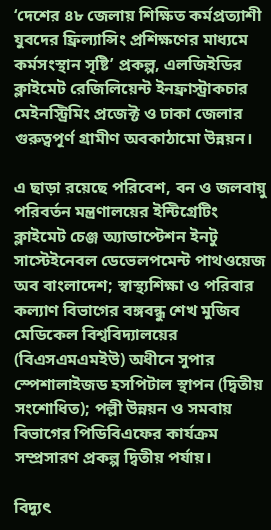‘দেশের ৪৮ জেলায় শিক্ষিত কর্মপ্রত্যাশী যুবদের ফ্রিল্যান্সিং প্রশিক্ষণের মাধ্যমে কর্মসংস্থান সৃষ্টি’ প্রকল্প, এলজিইডির ক্লাইমেট রেজিলিয়েন্ট ইনফ্রাস্ট্রাকচার মেইনস্ট্রিমিং প্রজেক্ট ও ঢাকা জেলার গুরুত্বপূর্ণ গ্রামীণ অবকাঠামো উন্নয়ন।

এ ছাড়া রয়েছে পরিবেশ, বন ও জলবায়ু পরিবর্তন মন্ত্রণালয়ের ইন্টিগ্রেটিং ক্লাইমেট চেঞ্জ অ্যাডাপ্টেশন ইনটু সাস্টেইনেবল ডেভেলপমেন্ট পাথওয়েজ অব বাংলাদেশ; স্বাস্থ্যশিক্ষা ও পরিবার কল্যাণ বিভাগের বঙ্গবন্ধু শেখ মুজিব মেডিকেল বিশ্ববিদ্যালয়ের (বিএসএমএমইউ) অধীনে সুপার স্পেশালাইজড হসপিটাল স্থাপন (দ্বিতীয় সংশোধিত); পল্লী উন্নয়ন ও সমবায় বিভাগের পিডিবিএফের কার্যক্রম সম্প্রসারণ প্রকল্প দ্বিতীয় পর্যায়।

বিদ্যুৎ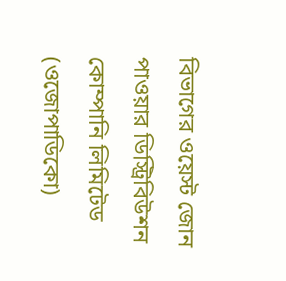বিভাগের ওয়েস্ট জোন পাওয়ার ডিস্ট্রিবিউশন কোম্পানি লিমিটেড (ওজোপাডিকো)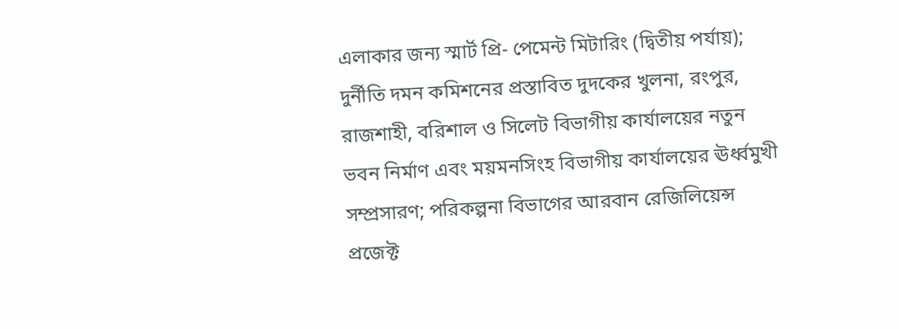এলাকার জন্য স্মার্ট প্রি- পেমেন্ট মিটারিং (দ্বিতীয় পর্যায়); দুর্নীতি দমন কমিশনের প্রস্তাবিত দুদকের খুলনা, রংপুর, রাজশাহী, বরিশাল ও সিলেট বিভাগীয় কার্যালয়ের নতুন ভবন নির্মাণ এবং ময়মনসিংহ বিভাগীয় কার্যালয়ের ঊর্ধ্বমুখী সম্প্রসারণ; পরিকল্পনা বিভাগের আরবান রেজিলিয়েন্স প্রজেক্ট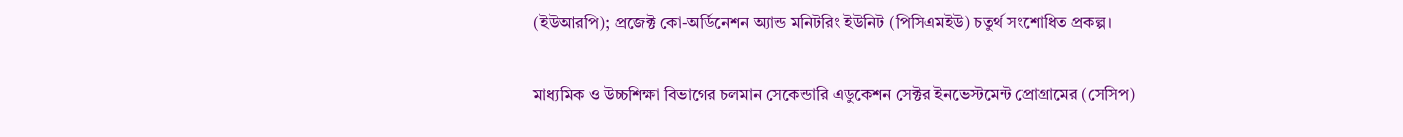(ইউআরপি); প্রজেক্ট কো-অর্ডিনেশন অ্যান্ড মনিটরিং ইউনিট (পিসিএমইউ) চতুর্থ সংশোধিত প্রকল্প।

মাধ্যমিক ও উচ্চশিক্ষা বিভাগের চলমান সেকেন্ডারি এডুকেশন সেক্টর ইনভেস্টমেন্ট প্রোগ্রামের (সেসিপ)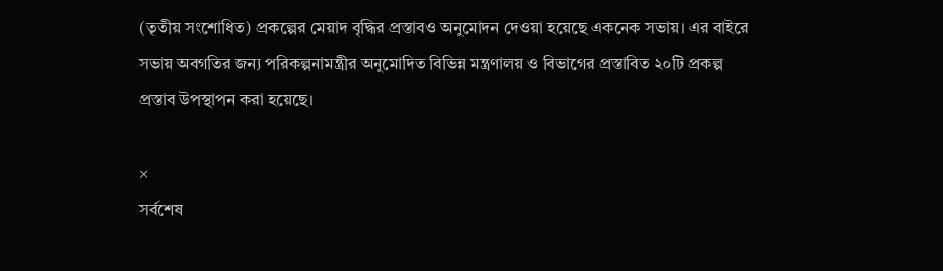(তৃতীয় সংশোধিত) প্রকল্পের মেয়াদ বৃদ্ধির প্রস্তাবও অনুমোদন দেওয়া হয়েছে একনেক সভায়। এর বাইরে সভায় অবগতির জন্য পরিকল্পনামন্ত্রীর অনুমোদিত বিভিন্ন মন্ত্রণালয় ও বিভাগের প্রস্তাবিত ২০টি প্রকল্প প্রস্তাব উপস্থাপন করা হয়েছে।

×
সর্বশেষ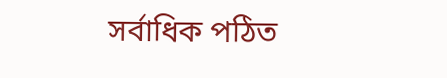সর্বাধিক পঠিত